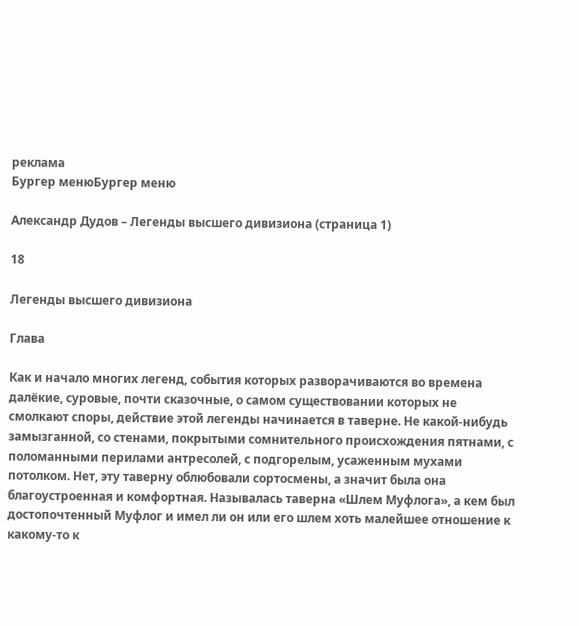реклама
Бургер менюБургер меню

Александр Дудов – Легенды высшего дивизиона (страница 1)

18

Легенды высшего дивизиона

Глава

Как и начало многих легенд, события которых разворачиваются во времена далёкие, суровые, почти сказочные, о самом существовании которых не смолкают споры, действие этой легенды начинается в таверне. Не какой-нибудь замызганной, со стенами, покрытыми сомнительного происхождения пятнами, с поломанными перилами антресолей, с подгорелым, усаженным мухами потолком. Нет, эту таверну облюбовали сортосмены, а значит была она благоустроенная и комфортная. Называлась таверна «Шлем Муфлога», а кем был достопочтенный Муфлог и имел ли он или его шлем хоть малейшее отношение к какому-то к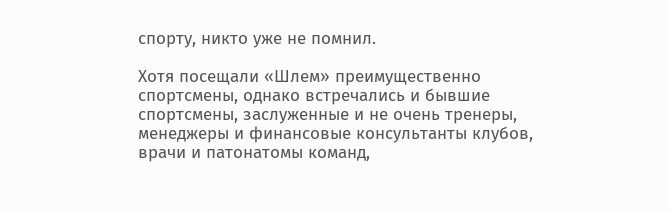спорту, никто уже не помнил.

Хотя посещали «Шлем» преимущественно спортсмены, однако встречались и бывшие спортсмены, заслуженные и не очень тренеры, менеджеры и финансовые консультанты клубов, врачи и патонатомы команд,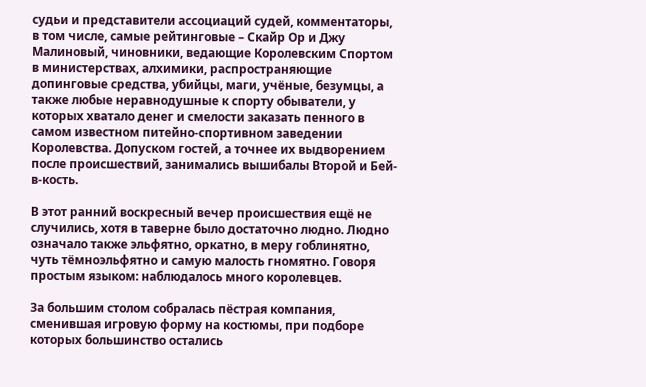судьи и представители ассоциаций судей, комментаторы, в том числе, самые рейтинговые – Скайр Ор и Джу Малиновый, чиновники, ведающие Королевским Спортом в министерствах, алхимики, распространяющие допинговые средства, убийцы, маги, учёные, безумцы, а также любые неравнодушные к спорту обыватели, у которых хватало денег и смелости заказать пенного в самом известном питейно-спортивном заведении Королевства. Допуском гостей, а точнее их выдворением после происшествий, занимались вышибалы Второй и Бей-в-кость.

В этот ранний воскресный вечер происшествия ещё не случились, хотя в таверне было достаточно людно. Людно означало также эльфятно, оркатно, в меру гоблинятно, чуть тёмноэльфятно и самую малость гномятно. Говоря простым языком: наблюдалось много королевцев.

За большим столом собралась пёстрая компания, сменившая игровую форму на костюмы, при подборе которых большинство остались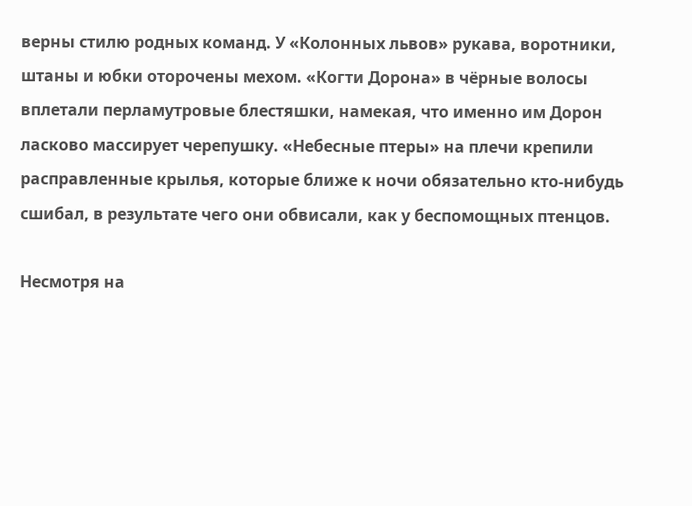верны стилю родных команд. У «Колонных львов» рукава, воротники, штаны и юбки оторочены мехом. «Когти Дорона» в чёрные волосы вплетали перламутровые блестяшки, намекая, что именно им Дорон ласково массирует черепушку. «Небесные птеры» на плечи крепили расправленные крылья, которые ближе к ночи обязательно кто-нибудь сшибал, в результате чего они обвисали, как у беспомощных птенцов.

Несмотря на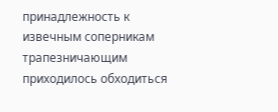принадлежность к извечным соперникам трапезничающим приходилось обходиться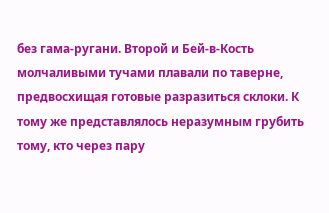без гама-ругани. Второй и Бей-в-Кость молчаливыми тучами плавали по таверне, предвосхищая готовые разразиться склоки. К тому же представлялось неразумным грубить тому, кто через пару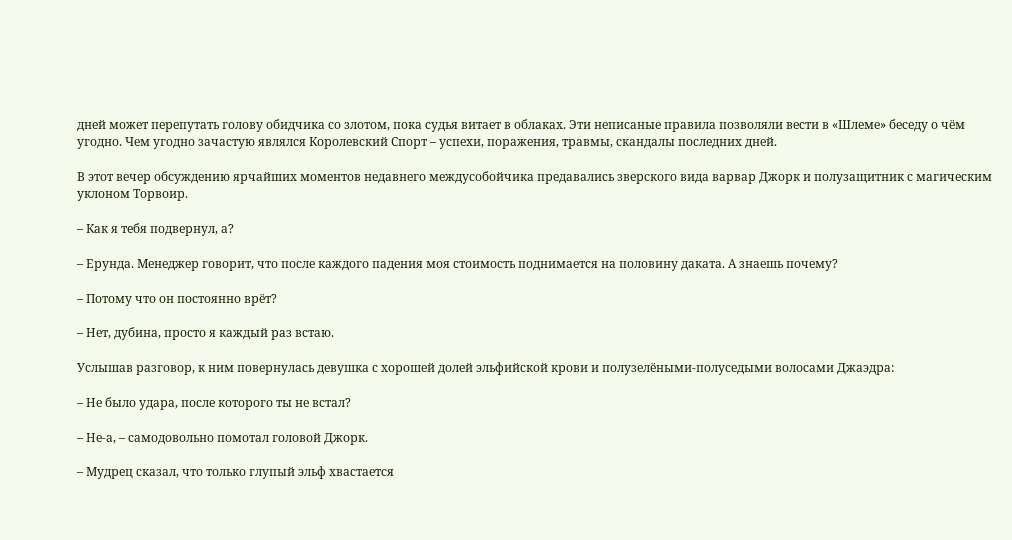дней может перепутать голову обидчика со злотом, пока судья витает в облаках. Эти неписаные правила позволяли вести в «Шлеме» беседу о чём угодно. Чем угодно зачастую являлся Королевский Спорт – успехи, поражения, травмы, скандалы последних дней.

В этот вечер обсуждению ярчайших моментов недавнего междусобойчика предавались зверского вида варвар Джорк и полузащитник с магическим уклоном Торвоир.

– Как я тебя подвернул, а?

– Ерунда. Менеджер говорит, что после каждого падения моя стоимость поднимается на половину даката. А знаешь почему?

– Потому что он постоянно врёт?

– Нет, дубина, просто я каждый раз встаю.

Услышав разговор, к ним повернулась девушка с хорошей долей эльфийской крови и полузелёными-полуседыми волосами Джаэдра:

– Не было удара, после которого ты не встал?

– Не-а, – самодовольно помотал головой Джорк.

– Мудрец сказал, что только глупый эльф хвастается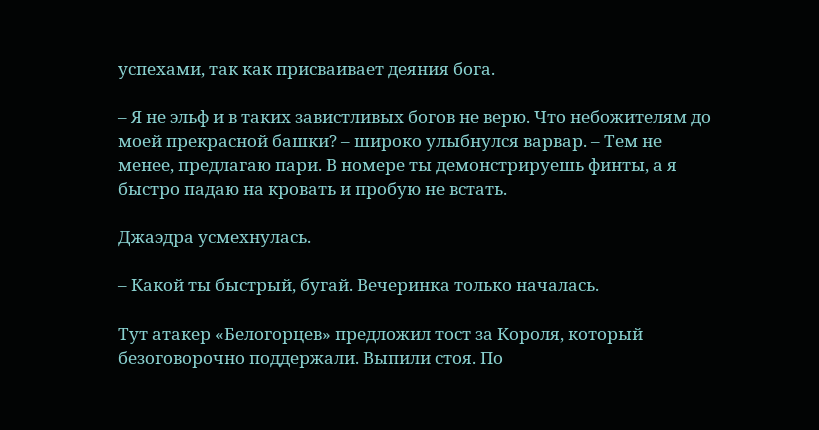успехами, так как присваивает деяния бога.

– Я не эльф и в таких завистливых богов не верю. Что небожителям до моей прекрасной башки? – широко улыбнулся варвар. – Тем не менее, предлагаю пари. В номере ты демонстрируешь финты, а я быстро падаю на кровать и пробую не встать.

Джаэдра усмехнулась.

– Какой ты быстрый, бугай. Вечеринка только началась.

Тут атакер «Белогорцев» предложил тост за Короля, который безоговорочно поддержали. Выпили стоя. По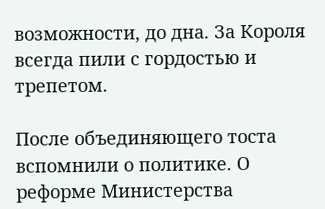возможности, до дна. За Короля всегда пили с гордостью и трепетом.

После объединяющего тоста вспомнили о политике. О реформе Министерства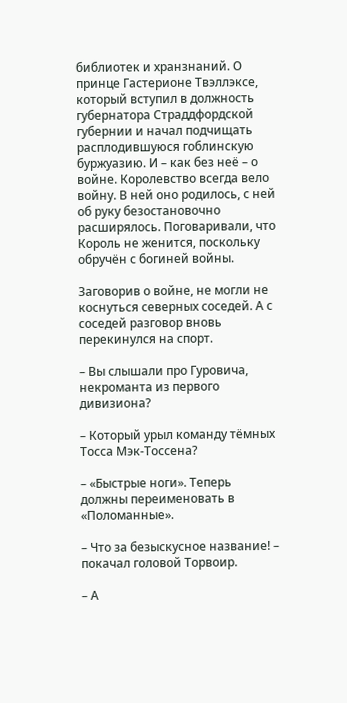библиотек и хранзнаний. О принце Гастерионе Твэллэксе, который вступил в должность губернатора Страддфордской губернии и начал подчищать расплодившуюся гоблинскую буржуазию. И – как без неё – о войне. Королевство всегда вело войну. В ней оно родилось, с ней об руку безостановочно расширялось. Поговаривали, что Король не женится, поскольку обручён с богиней войны.

Заговорив о войне, не могли не коснуться северных соседей. А с соседей разговор вновь перекинулся на спорт.

– Вы слышали про Гуровича, некроманта из первого дивизиона?

– Который урыл команду тёмных Тосса Мэк-Тоссена?

– «Быстрые ноги». Теперь должны переименовать в «Поломанные».

– Что за безыскусное название! – покачал головой Торвоир.

– А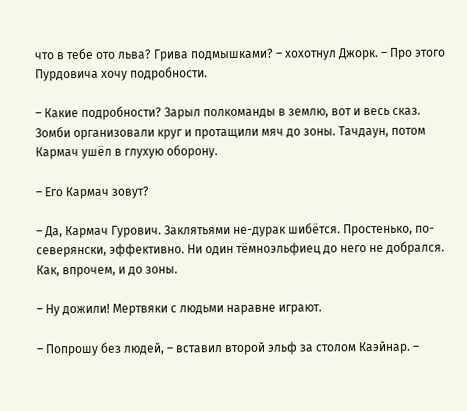что в тебе ото льва? Грива подмышками? – хохотнул Джорк. – Про этого Пурдовича хочу подробности.

– Какие подробности? Зарыл полкоманды в землю, вот и весь сказ. Зомби организовали круг и протащили мяч до зоны. Тачдаун, потом Кармач ушёл в глухую оборону.

– Его Кармач зовут?

– Да, Кармач Гурович. Заклятьями не-дурак шибётся. Простенько, по-северянски, эффективно. Ни один тёмноэльфиец до него не добрался. Как, впрочем, и до зоны.

– Ну дожили! Мертвяки с людьми наравне играют.

– Попрошу без людей, – вставил второй эльф за столом Каэйнар. –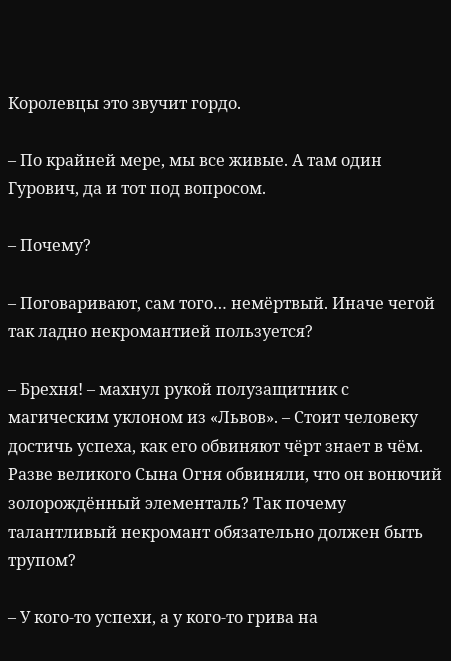Королевцы это звучит гордо.

– По крайней мере, мы все живые. А там один Гурович, да и тот под вопросом.

– Почему?

– Поговаривают, сам того… немёртвый. Иначе чегой так ладно некромантией пользуется?

– Брехня! – махнул рукой полузащитник с магическим уклоном из «Львов». – Стоит человеку достичь успеха, как его обвиняют чёрт знает в чём. Разве великого Сына Огня обвиняли, что он вонючий золорождённый элементаль? Так почему талантливый некромант обязательно должен быть трупом?

– У кого-то успехи, а у кого-то грива на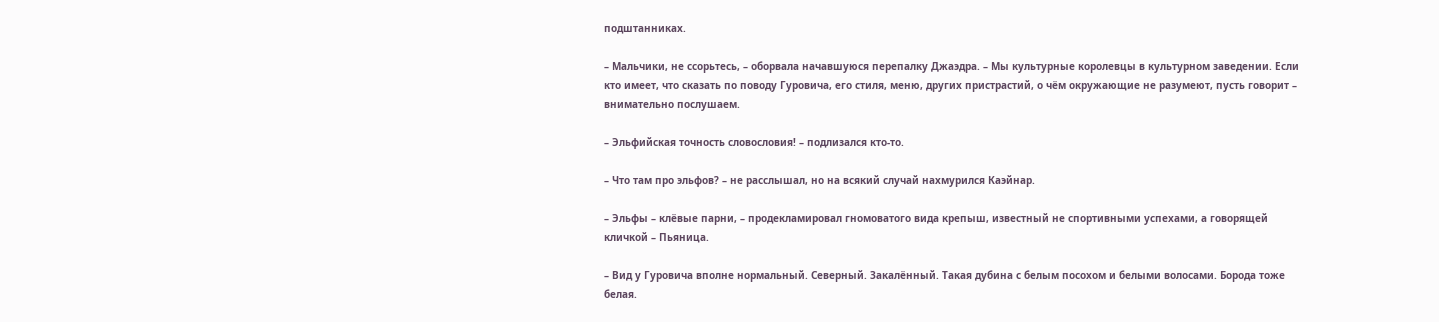подштанниках.

– Мальчики, не ссорьтесь, – оборвала начавшуюся перепалку Джаэдра. – Мы культурные королевцы в культурном заведении. Если кто имеет, что сказать по поводу Гуровича, его стиля, меню, других пристрастий, о чём окружающие не разумеют, пусть говорит – внимательно послушаем.

– Эльфийская точность словословия! – подлизался кто-то.

– Что там про эльфов? – не расслышал, но на всякий случай нахмурился Каэйнар.

– Эльфы – клёвые парни, – продекламировал гномоватого вида крепыш, известный не спортивными успехами, а говорящей кличкой – Пьяница.

– Вид у Гуровича вполне нормальный. Северный. Закалённый. Такая дубина с белым посохом и белыми волосами. Борода тоже белая.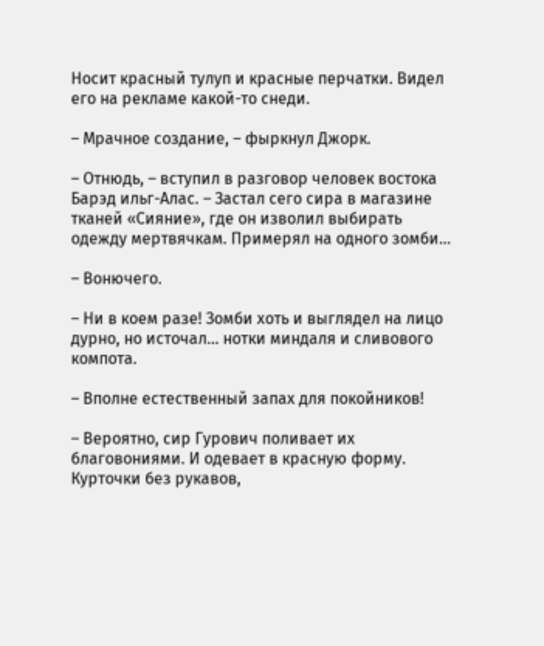Носит красный тулуп и красные перчатки. Видел его на рекламе какой-то снеди.

– Мрачное создание, – фыркнул Джорк.

– Отнюдь, – вступил в разговор человек востока Барэд ильг-Алас. – Застал сего сира в магазине тканей «Сияние», где он изволил выбирать одежду мертвячкам. Примерял на одного зомби…

– Вонючего.

– Ни в коем разе! Зомби хоть и выглядел на лицо дурно, но источал… нотки миндаля и сливового компота.

– Вполне естественный запах для покойников!

– Вероятно, сир Гурович поливает их благовониями. И одевает в красную форму. Курточки без рукавов,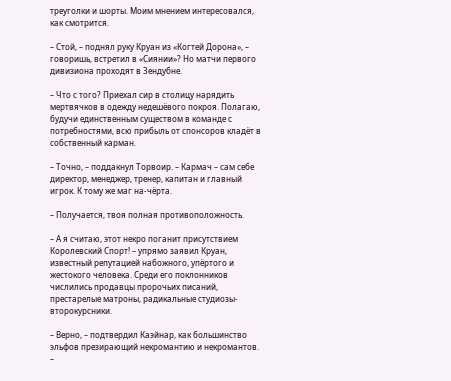треуголки и шорты. Моим мнением интересовался, как смотрится.

– Стой, – поднял руку Круан из «Когтей Дорона», – говоришь, встретил в «Сиянии»? Но матчи первого дивизиона проходят в Зендубне.

– Что с того? Приехал сир в столицу нарядить мертвячков в одежду недешёвого покроя. Полагаю, будучи единственным существом в команде с потребностями, всю прибыль от спонсоров кладёт в собственный карман.

– Точно, – поддакнул Торвоир. – Кармач – сам себе директор, менеджер, тренер, капитан и главный игрок. К тому же маг на-чёрта.

– Получается, твоя полная противоположность.

– А я считаю, этот некро поганит присутствием Королевский Спорт! – упрямо заявил Круан, известный репутацией набожного, упёртого и жестокого человека. Среди его поклонников числились продавцы пророчьих писаний, престарелые матроны, радикальные студиозы-второкурсники.

– Верно, – подтвердил Каэйнар, как большинство эльфов презирающий некромантию и некромантов. –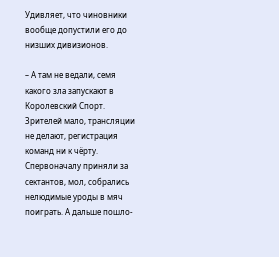Удивляет, что чиновники вообще допустили его до низших дивизионов.

– А там не ведали, семя какого зла запускают в Королевский Спорт. Зрителей мало, трансляции не делают, регистрация команд ни к чёрту. Спервоначалу приняли за сектантов, мол, собрались нелюдимые уроды в мяч поиграть. А дальше пошло-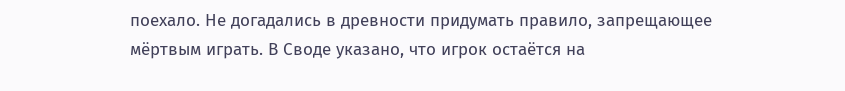поехало. Не догадались в древности придумать правило, запрещающее мёртвым играть. В Своде указано, что игрок остаётся на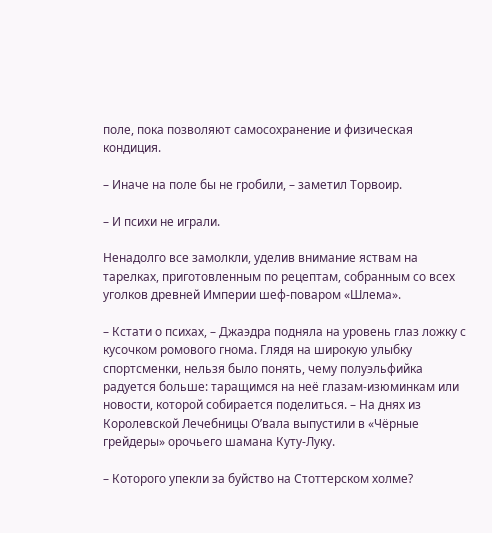поле, пока позволяют самосохранение и физическая кондиция.

– Иначе на поле бы не гробили, – заметил Торвоир.

– И психи не играли.

Ненадолго все замолкли, уделив внимание яствам на тарелках, приготовленным по рецептам, собранным со всех уголков древней Империи шеф-поваром «Шлема».

– Кстати о психах, – Джаэдра подняла на уровень глаз ложку с кусочком ромового гнома. Глядя на широкую улыбку спортсменки, нельзя было понять, чему полуэльфийка радуется больше: таращимся на неё глазам-изюминкам или новости, которой собирается поделиться. – На днях из Королевской Лечебницы О’вала выпустили в «Чёрные грейдеры» орочьего шамана Куту-Луку.

– Которого упекли за буйство на Стоттерском холме?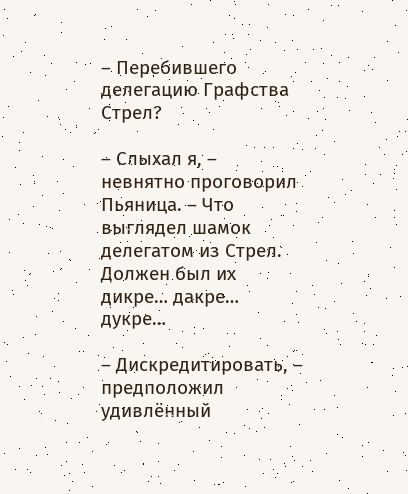– Перебившего делегацию Графства Стрел?

– Слыхал я, – невнятно проговорил Пьяница. – Что выглядел шамок делегатом из Стрел. Должен был их дикре… дакре… дукре…

– Дискредитировать, – предположил удивлённый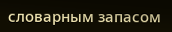словарным запасом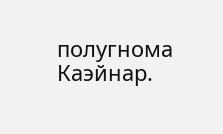полугнома Каэйнар.